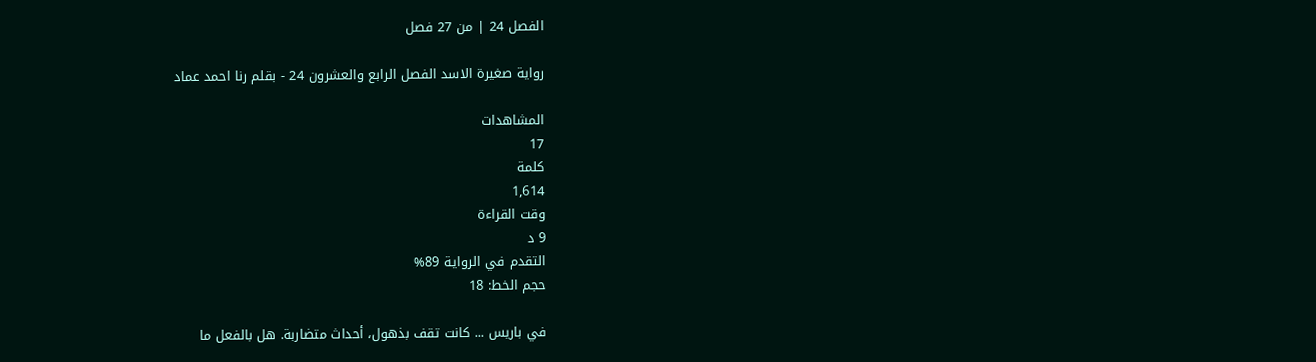الفصل 24 | من 27 فصل

رواية صغيرة الاسد الفصل الرابع والعشرون 24 - بقلم رنا احمد عماد

المشاهدات
17
كلمة
1,614
وقت القراءة
9 د
التقدم في الرواية 89%
حجم الخط: 18

في باريس ... كانت تقف بذهول، أحداث متضاربة. هل بالفعل ما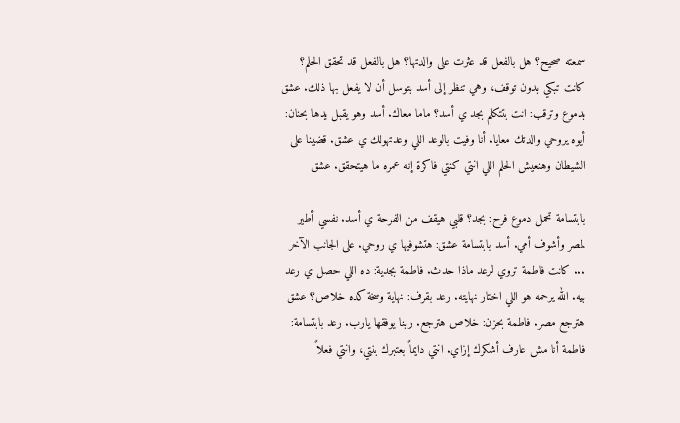سمعته صحيح؟ هل بالفعل قد عثرت على والدتها؟ هل بالفعل قد تحقق الحلم؟ كانت تبكي بدون توقف، وهي تنظر إلى أسد بتوسل أن لا يفعل بها ذلك. عشق بدموع وترقب: انت بتتكلم بجد ي أسد؟ ماما معاك. أسد وهو يقبل يدها بحنان: أيوه يروحي والدتك معايا. أنا وفيت بالوعد اللي وعدتهولك ي عشق. قضينا على الشيطان وهنعيش الحلم اللي انتي كنتي فاكرة إنه عمره ما هيتحقق. عشق

بابتسامة تحمل دموع فرح: بجد؟ قلبي هيقف من الفرحة ي أسد. نفسي أطير لمصر وأشوف أمي. أسد بابتسامة عشق: هتشوفيها ي روحي. على الجانب الآخر ... كانت فاطمة تروي لرعد ماذا حدث. فاطمة بجدية: ده اللي حصل ي رعد بيه. الله يرحمه هو اللي اختار نهايته. رعد بقرف: نهاية وسخة كده خلاص؟ عشق هترجع مصر. فاطمة بحزن: خلاص هترجع. ربنا يوفقها يارب. رعد بابتسامة: فاطمة أنا مش عارف أشكرك إزاي. انتي دايماً بعتبرك بنتي، وانتي فعلاً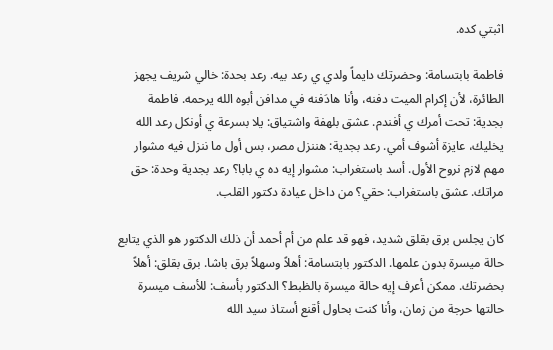اثبتي كده.

فاطمة بابتسامة: وحضرتك دايماً ولدي ي رعد بيه. رعد بحدة: خالي شريف يجهز الطائرة، لأن إكرام الميت دفنه، وأنا هادَفنه في مدافن أبوه الله يرحمه. فاطمة بجدية: تحت أمرك ي أفندم. عشق بلهفة واشتياق: يلا بسرعة ي أونكل رعد الله يخليك، عايزة أشوف أمي. رعد بجدية: هننزل مصر، بس أول ما ننزل فيه مشوار مهم لازم نروح الأول. أسد باستغراب: مشوار إيه ده ي بابا؟ رعد بجدية وحدة: حق مراتك. عشق باستغراب: حقي؟ من داخل عيادة دكتور القلب.

كان يجلس برق بقلق شديد، فهو قد علم من أم أحمد أن ذلك الدكتور هو الذي يتابع حالة ميسرة بدون علمها. الدكتور بابتسامة: أهلاً وسهلاً برق باشا. برق بقلق: أهلاً بحضرتك. ممكن أعرف إيه حالة ميسرة بالظبط؟ الدكتور بأسف: للأسف ميسرة حالتها حرجة من زمان، وأنا كنت بحاول أقنع أستاذ سيد الله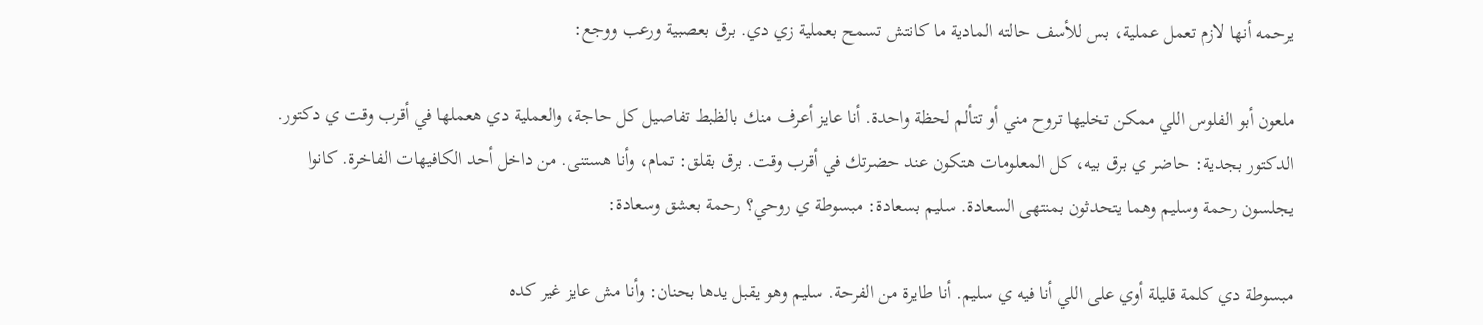يرحمه أنها لازم تعمل عملية، بس للأسف حالته المادية ما كانتش تسمح بعملية زي دي. برق بعصبية ورعب ووجع:

ملعون أبو الفلوس اللي ممكن تخليها تروح مني أو تتألم لحظة واحدة. أنا عايز أعرف منك بالظبط تفاصيل كل حاجة، والعملية دي هعملها في أقرب وقت ي دكتور. الدكتور بجدية: حاضر ي برق بيه، كل المعلومات هتكون عند حضرتك في أقرب وقت. برق بقلق: تمام، وأنا هستنى. من داخل أحد الكافيهات الفاخرة. كانوا يجلسون رحمة وسليم وهما يتحدثون بمنتهى السعادة. سليم بسعادة: مبسوطة ي روحي؟ رحمة بعشق وسعادة:

مبسوطة دي كلمة قليلة أوي على اللي أنا فيه ي سليم. أنا طايرة من الفرحة. سليم وهو يقبل يدها بحنان: وأنا مش عايز غير كده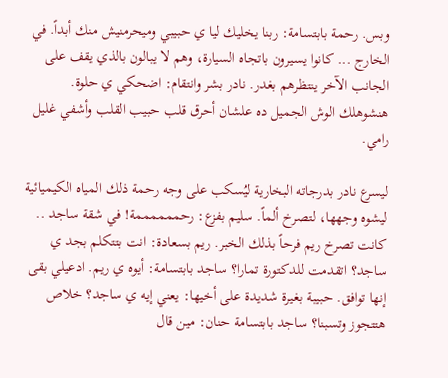وبس. رحمة بابتسامة: ربنا يخليك ليا ي حبيبي وميحرمنيش منك أبداً. في الخارج ... كانوا يسيرون باتجاه السيارة، وهم لا يبالون بالذي يقف على الجانب الآخر ينتظرهم بغدر. نادر بشر وانتقام: اضحكي ي حلوة. هنشوهلك الوش الجميل ده علشان أحرق قلب حبيب القلب وأشفي غليل رامي.

ليسرع نادر بدرجاته البخارية ليُسكب على وجه رحمة ذلك المياه الكيميائية ليشوه وجهها، لتصرخ ألماً. سليم بفزع: رحممممممة! في شقة ساجد .. كانت تصرخ ريم فرحاً بذلك الخبر. ريم بسعادة: انت بتتكلم بجد ي ساجد؟ اتقدمت للدكتورة تمارا؟ ساجد بابتسامة: أيوه ي ريم. ادعيلي بقى إنها توافق. حبيبة بغيرة شديدة على أخيها: يعني إيه ي ساجد؟ خلاص هتتجوز وتسبنا؟ ساجد بابتسامة حنان: مين قال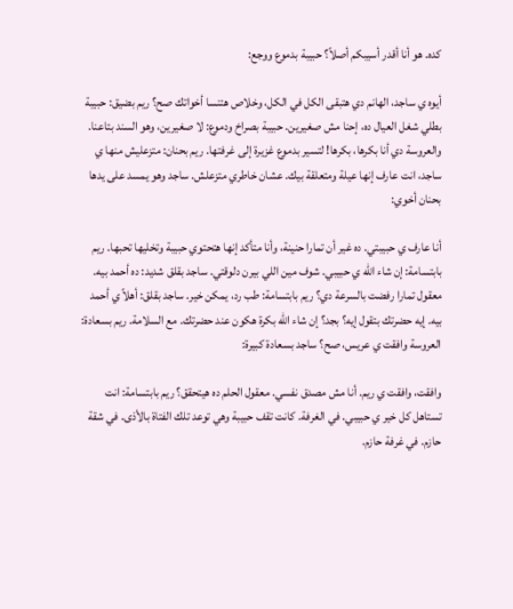كده. هو أنا أقدر أسيبكم أصلاً؟ حبيبة بدموع ووجع:

أيوه ي ساجد، الهانم دي هتبقى الكل في الكل، وخلاص هتنسا أخواتك صح؟ ريم بضيق: حبيبة بطلي شغل العيال ده، إحنا مش صغيرين. حبيبة بصراخ ودموع: لا صغيرين، وهو السند بتاعنا. والعروسة دي أنا بكرها، بكرها! لتسير بدموع غزيرة إلى غرفتها. ريم بحنان: متزعليش منها ي ساجد، انت عارف إنها عيلة ومتعلقة بيك. عشان خاطري متزعلش. ساجد وهو يمسد على يدها بحنان أخوي:

أنا عارف ي حبيبتي. ده غير أن تمارا حنينة، وأنا متأكد إنها هتحتوي حبيبة وتخليها تحبها. ريم بابتسامة: إن شاء الله ي حبيبي. شوف مين اللي بيرن دلوقتي. ساجد بقلق شديد: ده أحمد بيه. معقول تمارا رفضت بالسرعة دي؟ ريم بابتسامة: طب رد، يمكن خير. ساجد بقلق: أهلاً ي أحمد بيه. إيه حضرتك بتقول إيه؟ بجد؟ إن شاء الله بكرة هكون عند حضرتك. مع السلامة. ريم بسعادة: العروسة وافقت ي عريس، صح؟ ساجد بسعادة كبيرة:

وافقت، وافقت ي ريم. أنا مش مصدق نفسي. معقول الحلم ده هيتحقق؟ ريم بابتسامة: انت تستاهل كل خير ي حبيبي. في الغرفة. كانت تقف حبيبة وهي توعد تلك الفتاة بالأذى. في شقة حازم. في غرفة حازم.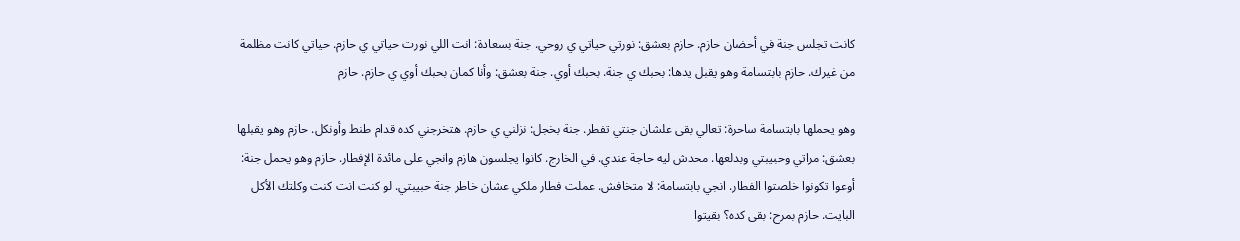كانت تجلس جنة في أحضان حازم. حازم بعشق: نورتي حياتي ي روحي. جنة بسعادة: انت اللي نورت حياتي ي حازم. حياتي كانت مظلمة من غيرك. حازم بابتسامة وهو يقبل يدها: بحبك ي جنة. بحبك أوي. جنة بعشق: وأنا كمان بحبك أوي ي حازم. حازم

وهو يحملها بابتسامة ساحرة: تعالي بقى علشان جنتي تفطر. جنة بخجل: نزلني ي حازم. هتخرجني كده قدام طنط وأونكل. حازم وهو يقبلها بعشق: مراتي وحبيبتي وبدلعها. محدش ليه حاجة عندي. في الخارج. كانوا يجلسون هازم وانجي على مائدة الإفطار. حازم وهو يحمل جنة: أوعوا تكونوا خلصتوا الفطار. انجي بابتسامة: لا متخافش. عملت فطار ملكي عشان خاطر جنة حبيبتي. لو كنت انت كنت وكلتك الأكل البايت. حازم بمرح: بقى كده؟ بقيتوا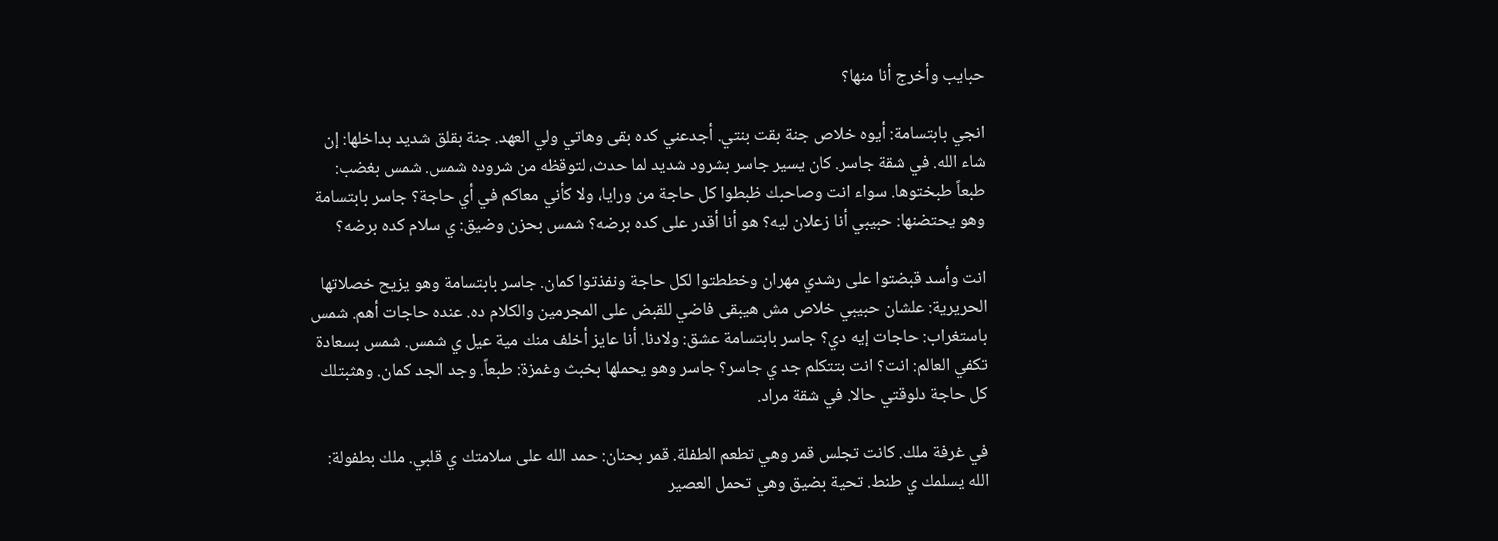حبايب وأخرج أنا منها؟

انجي بابتسامة: أيوه خلاص جنة بقت بنتي. أجدعني كده بقى وهاتي ولي العهد. جنة بقلق شديد بداخلها: إن شاء الله. في شقة جاسر. كان يسير جاسر بشرود شديد لما حدث، لتوقظه من شروده شمس. شمس بغضب: طبعاً طبختوها. سواء انت وصاحبك ظبطوا كل حاجة من ورايا، ولا كأني معاكم في أي حاجة؟ جاسر بابتسامة وهو يحتضنها: حبيبي أنا زعلان ليه؟ هو أنا أقدر على كده برضه؟ شمس بحزن وضيق: ي سلام كده برضه؟

انت وأسد قبضتوا على رشدي مهران وخططتوا لكل حاجة ونفذتوا كمان. جاسر بابتسامة وهو يزيح خصلاتها الحريرية: علشان حبيبي خلاص مش هيبقى فاضي للقبض على المجرمين والكلام ده. عنده حاجات أهم. شمس باستغراب: حاجات إيه دي؟ جاسر بابتسامة عشق: ولادنا. أنا عايز أخلف منك مية عيل ي شمس. شمس بسعادة تكفي العالم: انت؟ انت بتتكلم جد ي جاسر؟ جاسر وهو يحملها بخبث وغمزة: طبعاً. وجد الجد كمان. وهثبتلك كل حاجة دلوقتي حالا. في شقة مراد.

في غرفة ملك. كانت تجلس قمر وهي تطعم الطفلة. قمر بحنان: حمد الله على سلامتك ي قلبي. ملك بطفولة: الله يسلمك ي طنط. تحية بضيق وهي تحمل العصير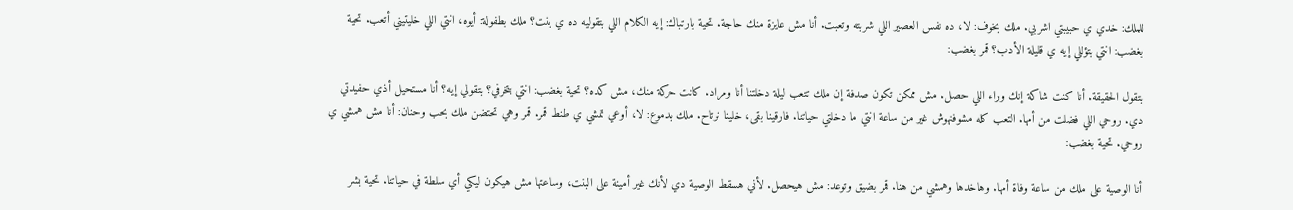للملك: خدي ي حبيبتي اشربي. ملك بخوف: لا، ده نفس العصير اللي شربته وتعبت. أنا مش عايزة منك حاجة. تحية بارتباك: إيه الكلام اللي بتقوليه ده ي بنت؟ ملك بطفولة: أيوه، انتي اللي خليتيني أتعب. تحية بغضب: انتي بتؤللي إيه ي قليلة الأدب؟ قمر بغضب:

بتقول الحقيقة. أنا كنت شاكة إنك وراء اللي حصل. مش ممكن تكون صدفة إن ملك تتعب ليلة دخلتنا أنا ومراد. كانت حركة منك، مش كده؟ تحية بغضب: انتي بتخرفي؟ بتقولي إيه؟ أنا مستحيل أذي حفيدتي دي. روحي اللي فضلت من أمها. التعب كله مشوفنهوش غير من ساعة انتي ما دخلتي حياتنا. فارقينا بقى، خلينا نرتاح. ملك بدموع: لا، أوعي تمشي ي طنط قمر. قمر وهي تحتضن ملك بحب وحنان: أنا مش همشي ي روحي. تحية بغضب:

أنا الوصية على ملك من ساعة وفاة أمها. وهاخدها وهمشي من هنا. قمر بضيق وتوعد: مش هيحصل. لأني هسقط الوصية دي لأنك غير أمينة على البنت، وساعتها مش هيكون ليكي أي سلطة في حياتنا. تحية بشر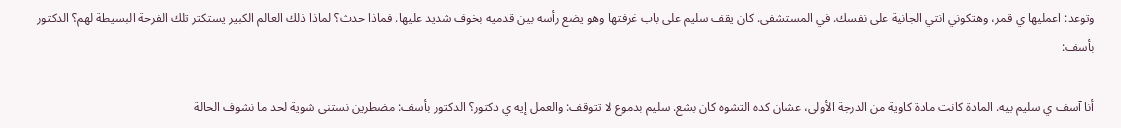وتوعد: اعمليها ي قمر، وهتكوني انتي الجانية على نفسك. في المستشفى. كان يقف سليم على باب غرفتها وهو يضع رأسه بين قدميه بخوف شديد عليها. فماذا حدث؟ لماذا ذلك العالم الكبير يستكتر تلك الفرحة البسيطة لهم؟ الدكتور بأسف:

أنا آسف ي سليم بيه. المادة كانت مادة كاوية من الدرجة الأولى، عشان كده التشوه كان بشع. سليم بدموع لا تتوقف: والعمل إيه ي دكتور؟ الدكتور بأسف: مضطرين نستنى شوية لحد ما نشوف الحالة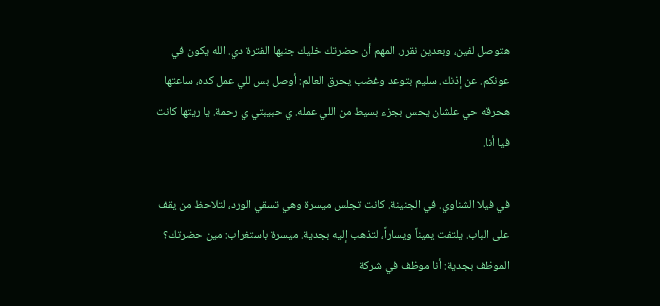هتوصل لفين، وبعدين نقرر. المهم أن حضرتك خليك جنبها الفترة دي. الله يكون في عونكم. عن إذنك. سليم بتوعد وغضب يحرق العالم: أوصل بس للي عمل كده، ساعتها هحرقه حي علشان يحس بجزء بسيط من اللي عمله. ي حبيبتي ي رحمة. يا ريتها كانت فيا أنا.

في فيلا الشناوي. في الجنينة. كانت تجلس ميسرة وهي تسقي الورد، لتلاحظ من يقف على الباب. يلتفت يميناً ويساراً، لتذهب إليه بجدية. ميسرة باستغراب: مين حضرتك؟ الموظف بجدية: أنا موظف في شركة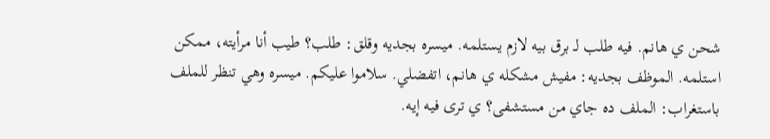شحن ي هانم. فيه طلب لـ برق بيه لازم يستلمه. ميسره بجديه وقلق: طلب؟ طيب أنا مرأيته، ممكن استلمه. الموظف بجديه: مفيش مشكله ي هانم، اتفضلي. سلاموا عليكم. ميسره وهي تنظر للملف باستغراب: الملف ده جاي من مستشفى؟ ي ترى فيه إيه.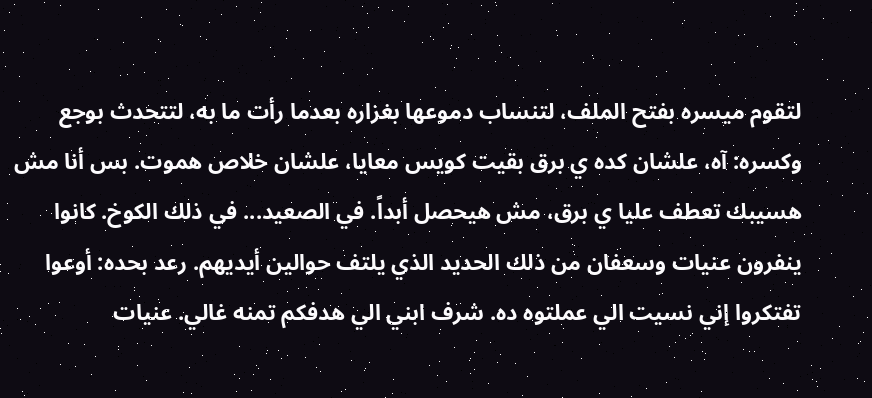لتقوم ميسره بفتح الملف، لتنساب دموعها بغزاره بعدما رأت ما به، لتتحدث بوجع وكسره: آه، علشان كده ي برق بقيت كويس معايا، علشان خلاص هموت. بس أنا مش هسيبك تعطف عليا ي برق، مش هيحصل أبداً. في الصعيد... في ذلك الكوخ. كانوا ينفرون عنيات وسعفان من ذلك الحديد الذي يلتف حوالين أيديهم. رعد بحده: أوعوا تفتكروا إني نسيت الي عملتوه ده. شرف ابني الي هدفكم تمنه غالي. عنيات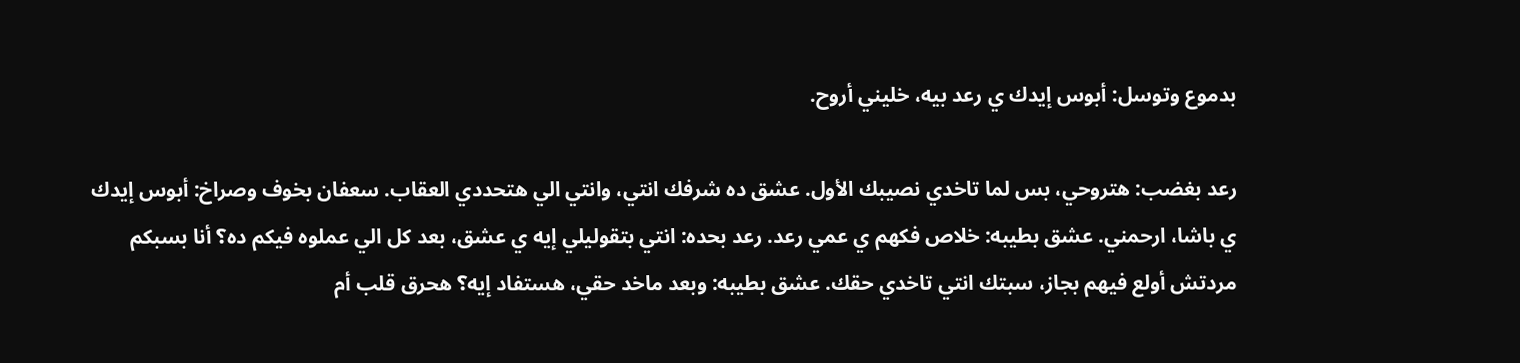بدموع وتوسل: أبوس إيدك ي رعد بيه، خليني أروح.

رعد بغضب: هتروحي، بس لما تاخدي نصيبك الأول. عشق ده شرفك انتي، وانتي الي هتحددي العقاب. سعفان بخوف وصراخ: أبوس إيدك ي باشا، ارحمني. عشق بطيبه: خلاص فكهم ي عمي رعد. رعد بحده: انتي بتقوليلي إيه ي عشق، بعد كل الي عملوه فيكم ده؟ أنا بسبكم مردتش أولع فيهم بجاز، سبتك انتي تاخدي حقك. عشق بطيبه: وبعد ماخد حقي، هستفاد إيه؟ هحرق قلب أم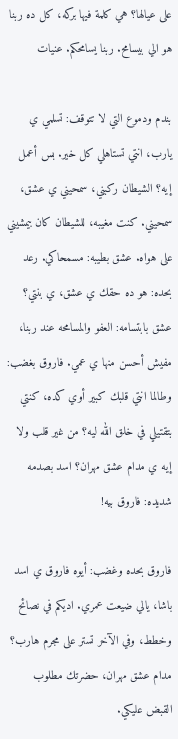على عيالها؟ هي كلمة فيها بركه، كل ده ربنا هو الي بيسامح. ربنا يسامحكم. عنيات

بندم ودموع التي لا تتوقف: تسلمي ي يارب، انتي تستاهلي كل خير. بس أعمل إيه؟ الشيطان ركبني، سمحيني ي عشق، سمحيني. كنت مغيبه، للشيطان كان بيمشيني على هواه. عشق بطيبه: مسمحاكي. رعد بحده: هو ده حقك ي عشق، ي بنتي؟ عشق بابتسامه: العفو والمسامحه عند ربنا، مفيش أحسن منها ي عمي. فاروق بغضب: وطالما انتي قلبك كبير أوي كده، كنتي بتقتيلي في خلق الله ليه؟ من غير قلب ولا إيه ي مدام عشق مهران؟ اسد بصدمه شديده: فاروق بيه!

فاروق بحده وغضب: أيوه فاروق ي اسد باشا، يالي ضيعت عمري. اديكم في نصائح وخطط، وفي الآخر تستر على مجرم هارب؟ مدام عشق مهران، حضرتك مطلوب القبض عليكي.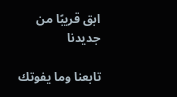ابق قريبًا من جديدنا

تابعنا وما يفوتك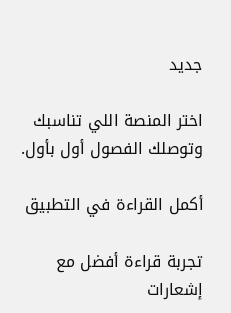جديد

اختر المنصة اللي تناسبك وتوصلك الفصول أول بأول.

أكمل القراءة في التطبيق

تجربة قراءة أفضل مع إشعارات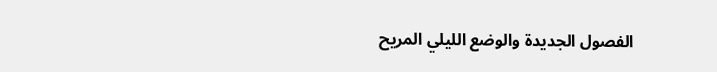الفصول الجديدة والوضع الليلي المريح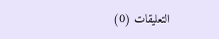التعليقات (0)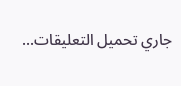جاري تحميل التعليقات...